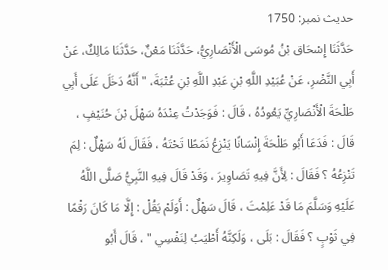حدیث نمبر: 1750
حَدَّثَنَا إِسْحَاق بْنُ مُوسَى الْأَنْصَارِيُّ، حَدَّثَنَا مَعْنٌ، حَدَّثَنَا مَالِكٌ، عَنْ أَبِي النَّضْرِ، عَنْ عُبَيْدِ اللَّهِ بْنِ عَبْدِ اللَّهِ بْنِ عُتْبَةَ، " أَنَّهُ دَخَلَ عَلَى أَبِي طَلْحَةَ الْأَنْصَارِيِّ يَعُودُهُ ، قَالَ : فَوَجَدْتُ عِنْدَهُ سَهْلَ بْنَ حُنَيْفٍ ، قَالَ : فَدَعَا أَبُو طَلْحَةَ إِنْسَانًا يَنْزِعُ نَمَطًا تَحْتَهُ ، فَقَالَ لَهُ سَهْلٌ : لِمَ تَنْزِعُهُ ؟ فَقَالَ : لِأَنَّ فِيهِ تَصَاوِيرَ ، وَقَدْ قَالَ فِيهِ النَّبِيُّ صَلَّى اللَّهُ عَلَيْهِ وَسَلَّمَ مَا قَدْ عَلِمْتَ ، قَالَ سَهْلٌ : أَوَلَمْ يَقُلْ : إِلَّا مَا كَانَ رَقْمًا فِي ثَوْبٍ ؟ فَقَالَ : بَلَى ، وَلَكِنَّهُ أَطْيَبُ لِنَفْسِي " ، قَالَ أَبُو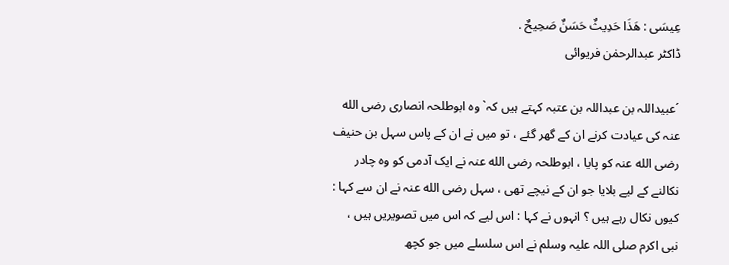عِيسَى : هَذَا حَدِيثٌ حَسَنٌ صَحِيحٌ .
ڈاکٹر عبدالرحمٰن فریوائی

´عبیداللہ بن عبداللہ بن عتبہ کہتے ہیں کہ` وہ ابوطلحہ انصاری رضی الله عنہ کی عیادت کرنے ان کے گھر گئے ، تو میں نے ان کے پاس سہل بن حنیف رضی الله عنہ کو پایا ، ابوطلحہ رضی الله عنہ نے ایک آدمی کو وہ چادر نکالنے کے لیے بلایا جو ان کے نیچے تھی ، سہل رضی الله عنہ نے ان سے کہا : کیوں نکال رہے ہیں ؟ انہوں نے کہا : اس لیے کہ اس میں تصویریں ہیں ، نبی اکرم صلی اللہ علیہ وسلم نے اس سلسلے میں جو کچھ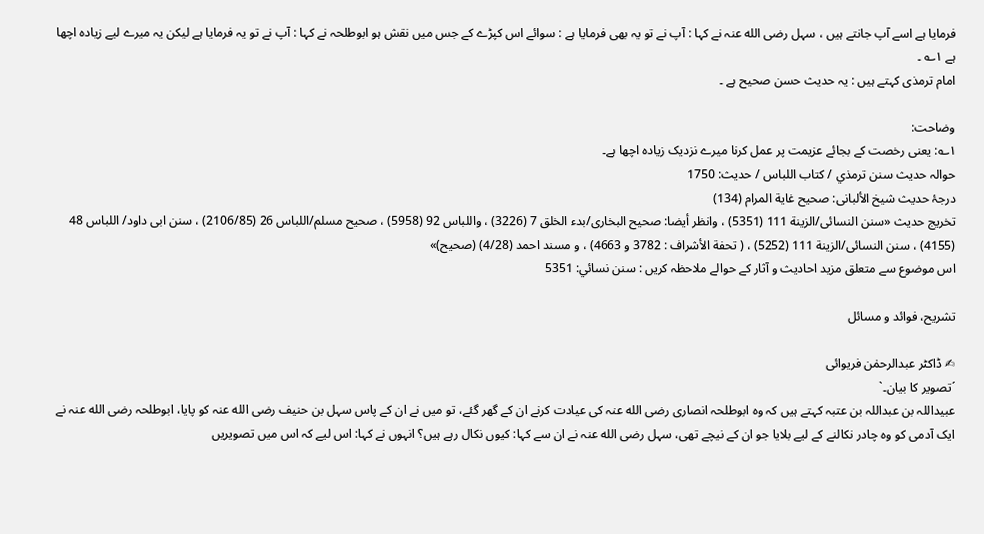فرمایا ہے اسے آپ جانتے ہیں ، سہل رضی الله عنہ نے کہا : آپ نے تو یہ بھی فرمایا ہے : سوائے اس کپڑے کے جس میں نقش ہو ابوطلحہ نے کہا : آپ نے تو یہ فرمایا ہے لیکن یہ میرے لیے زیادہ اچھا ہے ۱؎ ۔
امام ترمذی کہتے ہیں : یہ حدیث حسن صحیح ہے ۔

وضاحت:
۱؎: یعنی رخصت کے بجائے عزیمت پر عمل کرنا میرے نزدیک زیادہ اچھا ہے۔
حوالہ حدیث سنن ترمذي / كتاب اللباس / حدیث: 1750
درجۂ حدیث شیخ الألبانی: صحيح غاية المرام (134)
تخریج حدیث «سنن النسائی/الزینة 111 (5351) ، وانظر أیضا: صحیح البخاری/بدء الخلق 7 (3226) ، واللباس 92 (5958) ، صحیح مسلم/اللباس 26 (2106/85) ، سنن ابی داود/ اللباس 48 (4155) ، سنن النسائی/الزینة 111 (5252) ، ( تحفة الأشراف : 3782 و 4663) ، و مسند احمد (4/28) (صحیح)»
اس موضوع سے متعلق مزید احادیث و آثار کے حوالے ملاحظہ کریں : سنن نسائي: 5351

تشریح، فوائد و مسائل

✍ ڈاکٹر عبدالرحمٰن فریوائی
´تصویر کا بیان۔`
عبیداللہ بن عبداللہ بن عتبہ کہتے ہیں کہ وہ ابوطلحہ انصاری رضی الله عنہ کی عیادت کرنے ان کے گھر گئے، تو میں نے ان کے پاس سہل بن حنیف رضی الله عنہ کو پایا، ابوطلحہ رضی الله عنہ نے ایک آدمی کو وہ چادر نکالنے کے لیے بلایا جو ان کے نیچے تھی، سہل رضی الله عنہ نے ان سے کہا: کیوں نکال رہے ہیں؟ انہوں نے کہا: اس لیے کہ اس میں تصویریں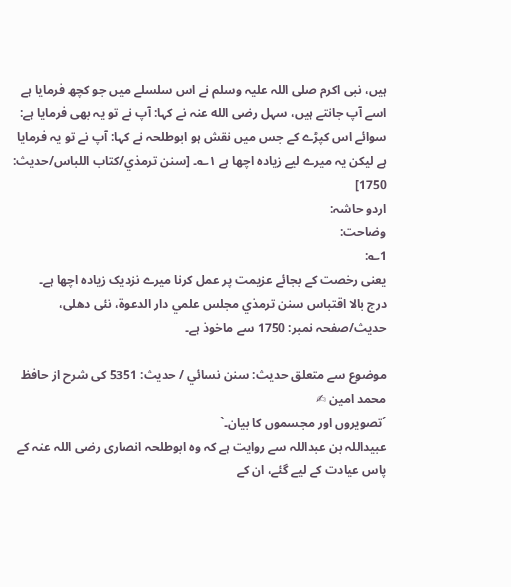ہیں، نبی اکرم صلی اللہ علیہ وسلم نے اس سلسلے میں جو کچھ فرمایا ہے اسے آپ جانتے ہیں، سہل رضی الله عنہ نے کہا: آپ نے تو یہ بھی فرمایا ہے: سوائے اس کپڑے کے جس میں نقش ہو ابوطلحہ نے کہا: آپ نے تو یہ فرمایا ہے لیکن یہ میرے لیے زیادہ اچھا ہے ۱؎۔ [سنن ترمذي/كتاب اللباس/حدیث: 1750]
اردو حاشہ:
وضاحت:
1؎:
یعنی رخصت کے بجائے عزیمت پر عمل کرنا میرے نزدیک زیادہ اچھا ہے۔
درج بالا اقتباس سنن ترمذي مجلس علمي دار الدعوة، نئى دهلى، حدیث/صفحہ نمبر: 1750 سے ماخوذ ہے۔

موضوع سے متعلق حدیث: سنن نسائي / حدیث: 5351 کی شرح از حافظ محمد امین ✍
´تصویروں اور مجسموں کا بیان۔`
عبیداللہ بن عبداللہ سے روایت ہے کہ وہ ابوطلحہ انصاری رضی اللہ عنہ کے پاس عیادت کے لیے گئے، ان کے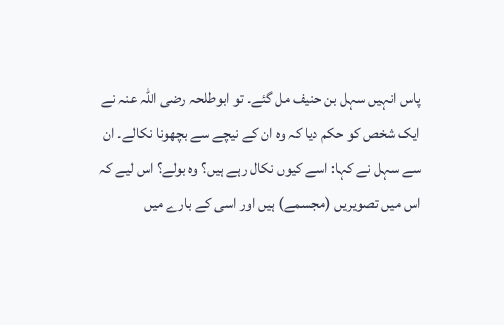پاس انہیں سہل بن حنیف مل گئے۔ تو ابوطلحہ رضی اللہ عنہ نے ایک شخص کو حکم دیا کہ وہ ان کے نیچے سے بچھونا نکالے۔ ان سے سہل نے کہا: اسے کیوں نکال رہے ہیں؟ وہ بولے؟ اس لیے کہ اس میں تصویریں (مجسمے) ہیں اور اسی کے بارے میں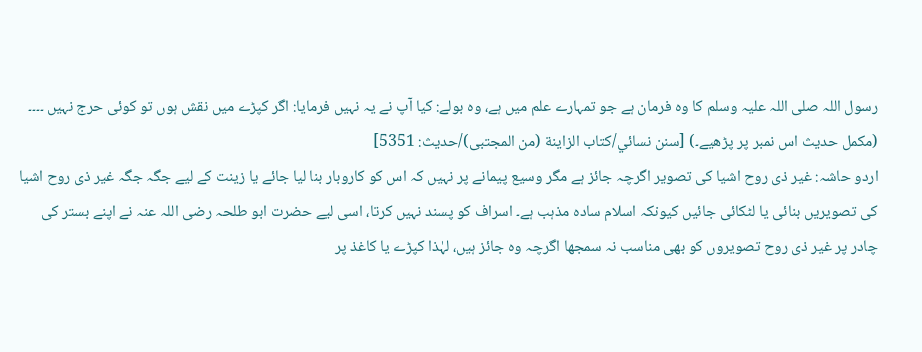رسول اللہ صلی اللہ علیہ وسلم کا وہ فرمان ہے جو تمہارے علم میں ہے، وہ بولے: کیا آپ نے یہ نہیں فرمایا: اگر کپڑے میں نقش ہوں تو کوئی حرج نہیں ۔۔۔۔ (مکمل حدیث اس نمبر پر پڑھیے۔) [سنن نسائي/كتاب الزاينة (من المجتبى)/حدیث: 5351]
اردو حاشہ: غیر ذی روح اشیا کی تصویر اگرچہ جائز ہے مگر وسیع پیمانے پر نہیں کہ اس کو کاروبار بنا لیا جائے یا زینت کے لیے جگہ جگہ غیر ذی روح اشیا کی تصویریں بنائی یا لٹکائی جائیں کیونکہ اسلام سادہ مذہب ہے۔ اسراف کو پسند نہیں کرتا، اسی لیے حضرت ابو طلحہ رضی اللہ عنہ نے اپنے بستر کی چادر پر غیر ذی روح تصویروں کو بھی مناسب نہ سمجھا اگرچہ وہ جائز ہیں، لہٰذا کپڑے یا کاغذ پر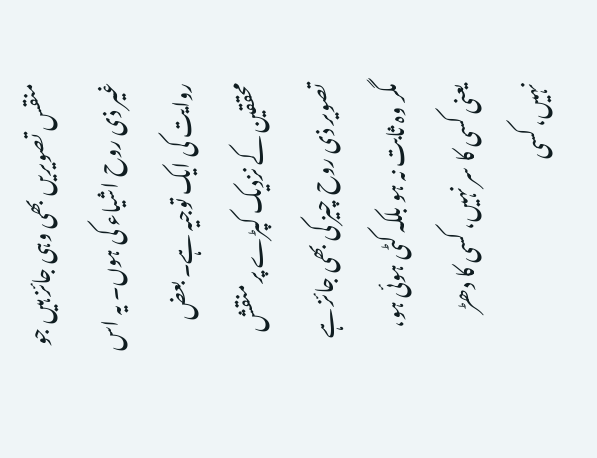منقس تصویریں بھی وہی جائز ہیں جو غیر ذی روح اشیاء کی ہوں۔ یہ اس روایت کی ایک توجیہ ہے۔ بعض محققین کے نزدیک کپڑے پر منقش تصویر ذی روح چیز کی بھی جائز ہے مگر وہ ثابت نہ ہو بلکہ کٹی ہوئی ہو، یعنی کسی کا سر نہیں، کسی کا دھڑ نہیں، کسی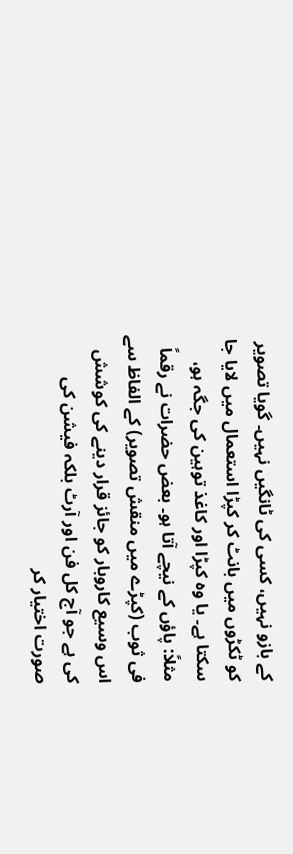کے بازو نہیں، کسی کی ٹانگیں نہیں۔ گویا تصویر کو ٹکڑوں میں بانٹ کر کپڑا استعمال میں لایا جا سکتا ہے۔ یا وہ کپڑا اور کاغذ توہین کی جگہ ہو، مثلاً: پاؤں کے نیچے آتا ہو۔ بعض حضرات نے رقماً فی ثوب (کپڑے میں منقش تصویر) کے الفاظ سے اس وسیع کاروبار کو جائز قرار دینے کی کوشش کی ہے جو آج کل فن اور آرٹ بلکہ فیشن کی صورت اختیار کر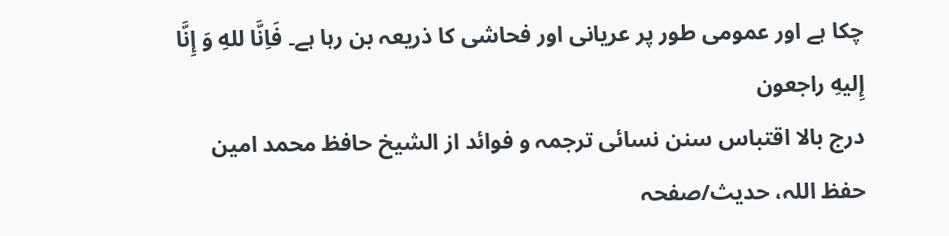چکا ہے اور عمومی طور پر عریانی اور فحاشی کا ذریعہ بن رہا ہے۔ فَاِنَّا للهِ وَ إِنَّا إِليهِ راجعون
درج بالا اقتباس سنن نسائی ترجمہ و فوائد از الشیخ حافظ محمد امین حفظ اللہ، حدیث/صفحہ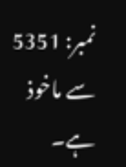نمبر: 5351 سے ماخوذ ہے۔